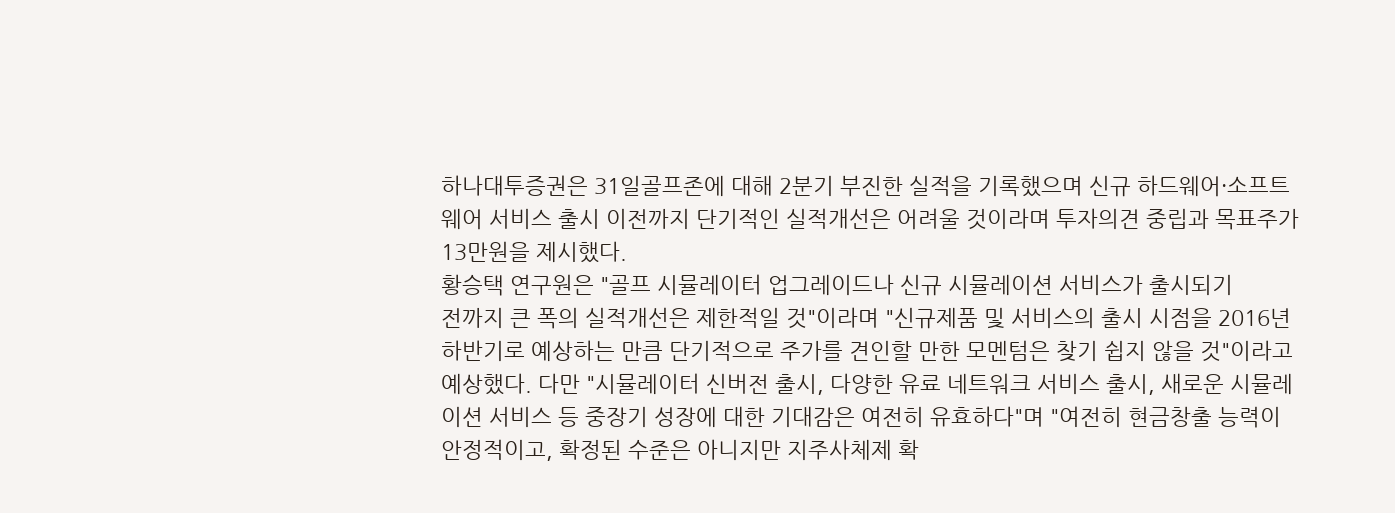하나대투증권은 31일골프존에 대해 2분기 부진한 실적을 기록했으며 신규 하드웨어·소프트웨어 서비스 출시 이전까지 단기적인 실적개선은 어려울 것이라며 투자의견 중립과 목표주가 13만원을 제시했다.
황승택 연구원은 "골프 시뮬레이터 업그레이드나 신규 시뮬레이션 서비스가 출시되기
전까지 큰 폭의 실적개선은 제한적일 것"이라며 "신규제품 및 서비스의 출시 시점을 2016년 하반기로 예상하는 만큼 단기적으로 주가를 견인할 만한 모멘텀은 찾기 쉽지 않을 것"이라고 예상했다. 다만 "시뮬레이터 신버전 출시, 다양한 유료 네트워크 서비스 출시, 새로운 시뮬레이션 서비스 등 중장기 성장에 대한 기대감은 여전히 유효하다"며 "여전히 현금창출 능력이 안정적이고, 확정된 수준은 아니지만 지주사체제 확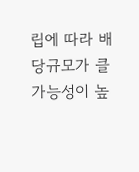립에 따라 배당규모가 클 가능성이 높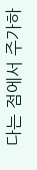다는 점에서 주가하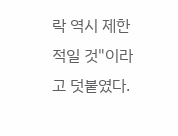락 역시 제한적일 것"이라고 덧붙였다.